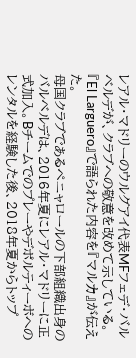レアル・マドリーのウルグアイ代表MFフェデ・バルベルデが、クラブへの敬意を改めて示している。『El Larguero』で語られた内容を『マルカ』が伝えた。
母国クラブであるペニャロールの下部組織出身のバルベルデは、2016年夏にレアル・マドリーに正式加入。Bチームでのプレーやデポルティーボへのレンタルを経験した後、2018年夏からトップ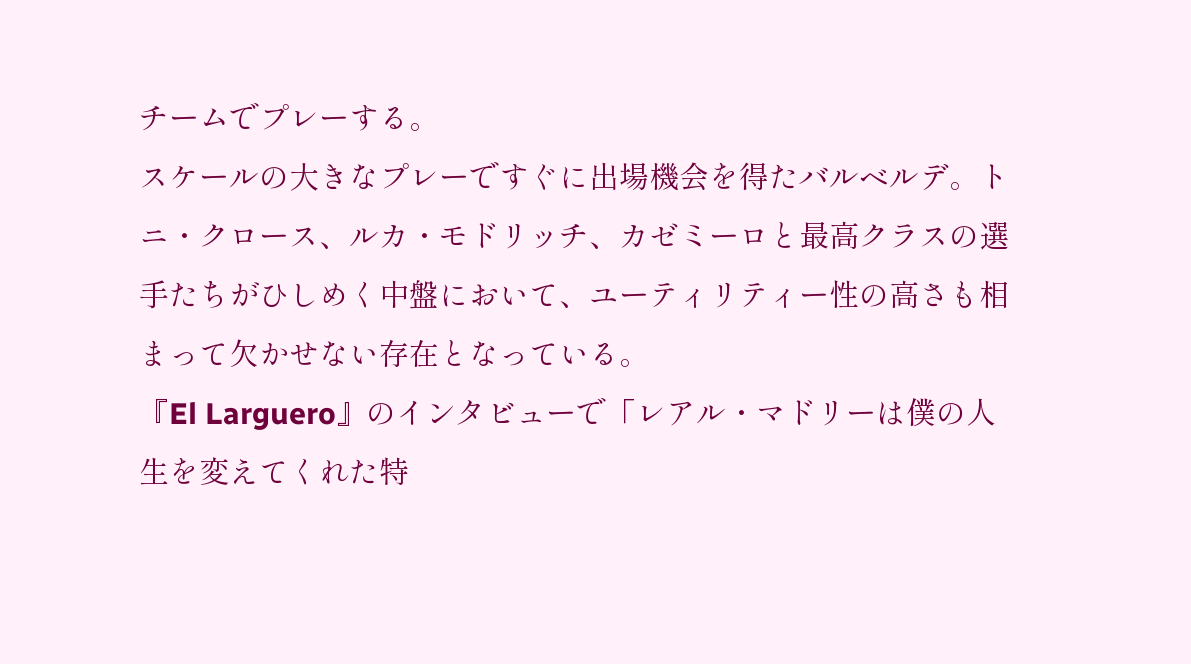チームでプレーする。
スケールの大きなプレーですぐに出場機会を得たバルベルデ。トニ・クロース、ルカ・モドリッチ、カゼミーロと最高クラスの選手たちがひしめく中盤において、ユーティリティー性の高さも相まって欠かせない存在となっている。
『El Larguero』のインタビューで「レアル・マドリーは僕の人生を変えてくれた特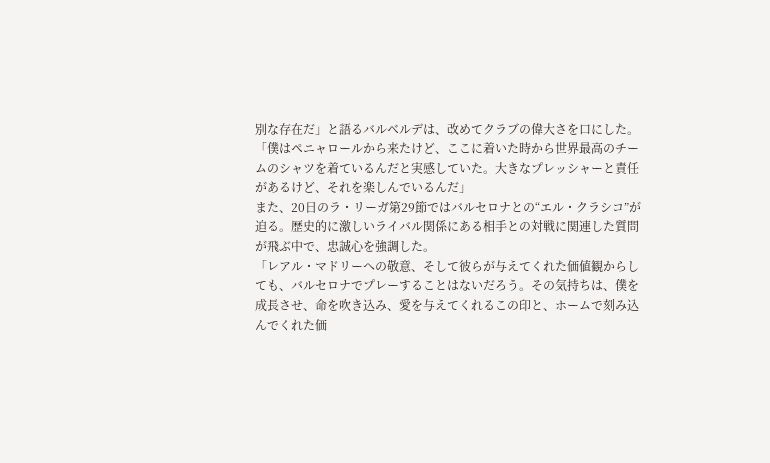別な存在だ」と語るバルベルデは、改めてクラブの偉大さを口にした。
「僕はペニャロールから来たけど、ここに着いた時から世界最高のチームのシャツを着ているんだと実感していた。大きなプレッシャーと責任があるけど、それを楽しんでいるんだ」
また、20日のラ・リーガ第29節ではバルセロナとの“エル・クラシコ”が迫る。歴史的に激しいライバル関係にある相手との対戦に関連した質問が飛ぶ中で、忠誠心を強調した。
「レアル・マドリーへの敬意、そして彼らが与えてくれた価値観からしても、バルセロナでプレーすることはないだろう。その気持ちは、僕を成長させ、命を吹き込み、愛を与えてくれるこの印と、ホームで刻み込んでくれた価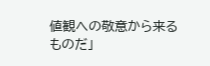値観への敬意から来るものだ」